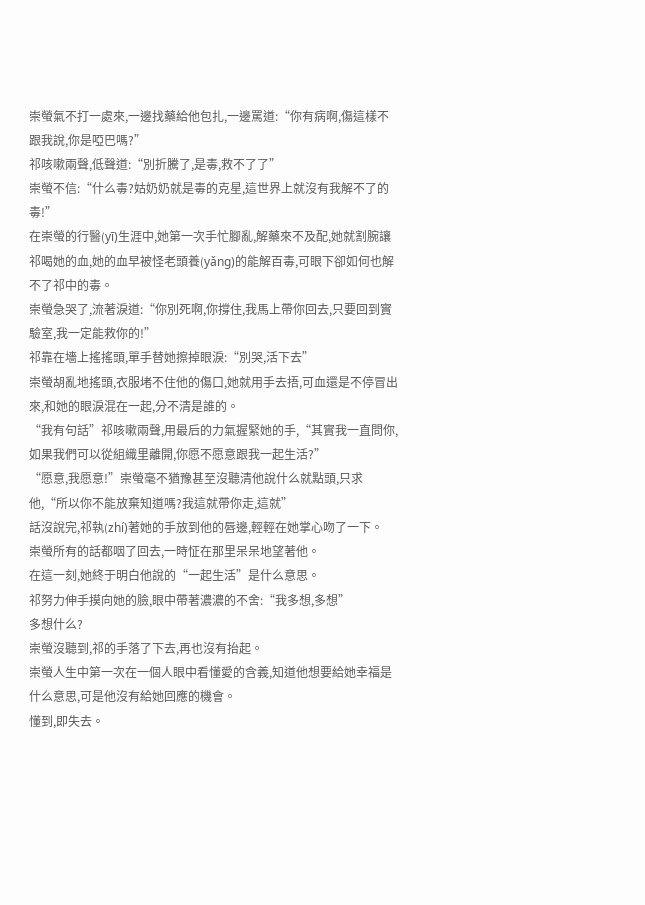崇螢氣不打一處來,一邊找藥給他包扎,一邊罵道:“你有病啊,傷這樣不跟我說,你是啞巴嗎?”
祁咳嗽兩聲,低聲道:“別折騰了,是毒,救不了了”
崇螢不信:“什么毒?姑奶奶就是毒的克星,這世界上就沒有我解不了的毒!”
在崇螢的行醫(yī)生涯中,她第一次手忙腳亂,解藥來不及配,她就割腕讓祁喝她的血,她的血早被怪老頭養(yǎng)的能解百毒,可眼下卻如何也解不了祁中的毒。
崇螢急哭了,流著淚道:“你別死啊,你撐住,我馬上帶你回去,只要回到實驗室,我一定能救你的!”
祁靠在墻上搖搖頭,單手替她擦掉眼淚:“別哭,活下去”
崇螢胡亂地搖頭,衣服堵不住他的傷口,她就用手去捂,可血還是不停冒出來,和她的眼淚混在一起,分不清是誰的。
“我有句話”祁咳嗽兩聲,用最后的力氣握緊她的手,“其實我一直問你,如果我們可以從組織里離開,你愿不愿意跟我一起生活?”
“愿意,我愿意!”崇螢毫不猶豫甚至沒聽清他說什么就點頭,只求他,“所以你不能放棄知道嗎?我這就帶你走,這就”
話沒說完,祁執(zhí)著她的手放到他的唇邊,輕輕在她掌心吻了一下。
崇螢所有的話都咽了回去,一時怔在那里呆呆地望著他。
在這一刻,她終于明白他說的“一起生活”是什么意思。
祁努力伸手摸向她的臉,眼中帶著濃濃的不舍:“我多想,多想”
多想什么?
崇螢沒聽到,祁的手落了下去,再也沒有抬起。
崇螢人生中第一次在一個人眼中看懂愛的含義,知道他想要給她幸福是什么意思,可是他沒有給她回應的機會。
懂到,即失去。